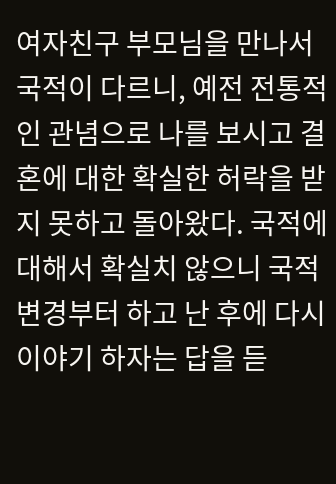여자친구 부모님을 만나서 국적이 다르니, 예전 전통적인 관념으로 나를 보시고 결혼에 대한 확실한 허락을 받지 못하고 돌아왔다. 국적에 대해서 확실치 않으니 국적변경부터 하고 난 후에 다시 이야기 하자는 답을 듣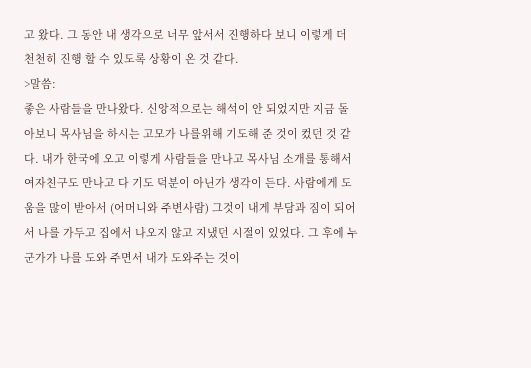고 왔다. 그 동안 내 생각으로 너무 앞서서 진행하다 보니 이렇게 더 천천히 진행 할 수 있도록 상황이 온 것 같다.
>말씀:
좋은 사람들을 만나왔다. 신앙적으로는 해석이 안 되었지만 지금 돌아보니 목사님을 하시는 고모가 나를위해 기도해 준 것이 컸던 것 같다. 내가 한국에 오고 이렇게 사람들을 만나고 목사님 소개를 통해서 여자친구도 만나고 다 기도 덕분이 아닌가 생각이 든다. 사람에게 도움을 많이 받아서 (어머니와 주변사람) 그것이 내게 부담과 짐이 되어서 나를 가두고 집에서 나오지 않고 지냈던 시절이 있었다. 그 후에 누군가가 나를 도와 주면서 내가 도와주는 것이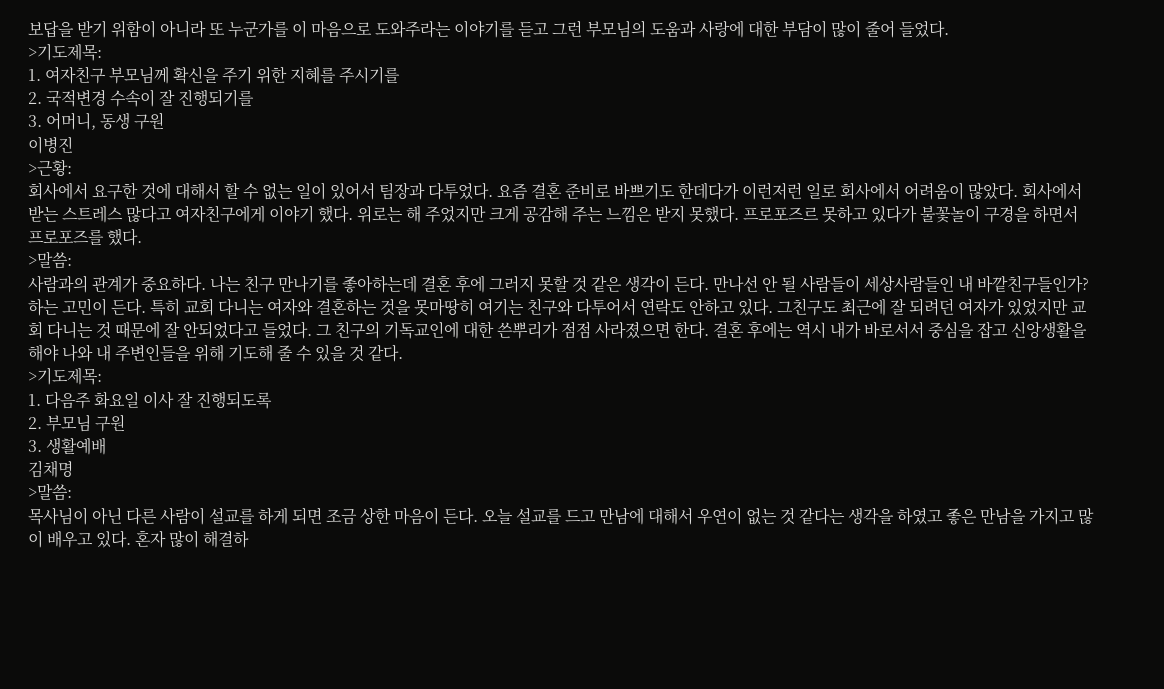보답을 받기 위함이 아니라 또 누군가를 이 마음으로 도와주라는 이야기를 듣고 그런 부모님의 도움과 사랑에 대한 부담이 많이 줄어 들었다.
>기도제목:
1. 여자친구 부모님께 확신을 주기 위한 지혜를 주시기를
2. 국적변경 수속이 잘 진행되기를
3. 어머니, 동생 구원
이병진
>근황:
회사에서 요구한 것에 대해서 할 수 없는 일이 있어서 팀장과 다투었다. 요즘 결혼 준비로 바쁘기도 한데다가 이런저런 일로 회사에서 어려움이 많았다. 회사에서 받는 스트레스 많다고 여자친구에게 이야기 했다. 위로는 해 주었지만 크게 공감해 주는 느낌은 받지 못했다. 프로포즈르 못하고 있다가 불꽃놀이 구경을 하면서 프로포즈를 했다.
>말씀:
사람과의 관계가 중요하다. 나는 친구 만나기를 좋아하는데 결혼 후에 그러지 못할 것 같은 생각이 든다. 만나선 안 될 사람들이 세상사람들인 내 바깥친구들인가? 하는 고민이 든다. 특히 교회 다니는 여자와 결혼하는 것을 못마땅히 여기는 친구와 다투어서 연락도 안하고 있다. 그친구도 최근에 잘 되려던 여자가 있었지만 교회 다니는 것 때문에 잘 안되었다고 들었다. 그 친구의 기독교인에 대한 쓴뿌리가 점점 사라졌으면 한다. 결혼 후에는 역시 내가 바로서서 중심을 잡고 신앙생활을 해야 나와 내 주변인들을 위해 기도해 줄 수 있을 것 같다.
>기도제목:
1. 다음주 화요일 이사 잘 진행되도록
2. 부모님 구원
3. 생활예배
김채명
>말씀:
목사님이 아닌 다른 사람이 설교를 하게 되면 조금 상한 마음이 든다. 오늘 설교를 드고 만남에 대해서 우연이 없는 것 같다는 생각을 하였고 좋은 만남을 가지고 많이 배우고 있다. 혼자 많이 해결하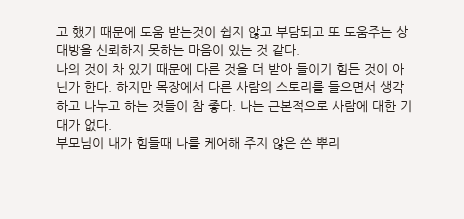고 했기 때문에 도움 받는것이 쉽지 않고 부담되고 또 도움주는 상대방을 신뢰하지 못하는 마음이 있는 것 같다.
나의 것이 차 있기 때문에 다른 것을 더 받아 들이기 힘든 것이 아닌가 한다. 하지만 목장에서 다른 사람의 스토리를 들으면서 생각하고 나누고 하는 것들이 참 좋다. 나는 근본적으로 사람에 대한 기대가 없다.
부모님이 내가 힘들때 나를 케어해 주지 않은 쓴 뿌리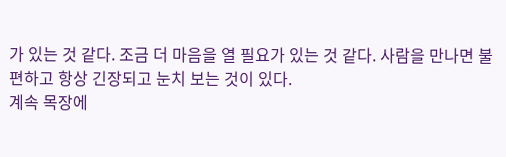가 있는 것 같다. 조금 더 마음을 열 필요가 있는 것 같다. 사람을 만나면 불편하고 항상 긴장되고 눈치 보는 것이 있다.
계속 목장에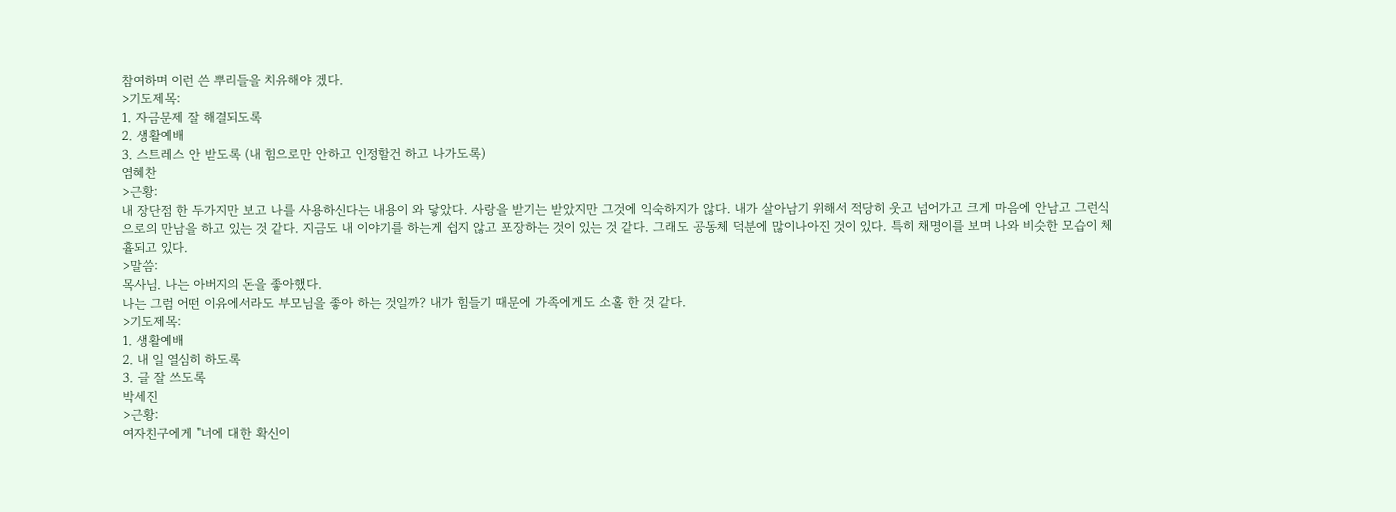참여하며 이런 쓴 뿌리들을 치유해야 겠다.
>기도제목:
1. 자금문제 잘 해결되도록
2. 생활예배
3. 스트레스 안 받도록 (내 힘으로만 안하고 인정할건 하고 나가도록)
염혜찬
>근황:
내 장단점 한 두가지만 보고 나를 사용하신다는 내용이 와 닿았다. 사랑을 받기는 받았지만 그것에 익숙하지가 않다. 내가 살아남기 위해서 적당히 웃고 넘어가고 크게 마음에 안남고 그런식으로의 만남을 하고 있는 것 같다. 지금도 내 이야기를 하는게 쉽지 않고 포장하는 것이 있는 것 같다. 그래도 공동체 덕분에 많이나아진 것이 있다. 특히 채명이를 보며 나와 비슷한 모습이 체휼되고 있다.
>말씀:
목사님. 나는 아버지의 돈을 좋아했다.
나는 그럼 어떤 이유에서라도 부모님을 좋아 하는 것일까? 내가 힘들기 때문에 가족에게도 소홀 한 것 같다.
>기도제목:
1. 생활예배
2. 내 일 열심히 하도록
3. 글 잘 쓰도록
박세진
>근황:
여자친구에게 "너에 대한 확신이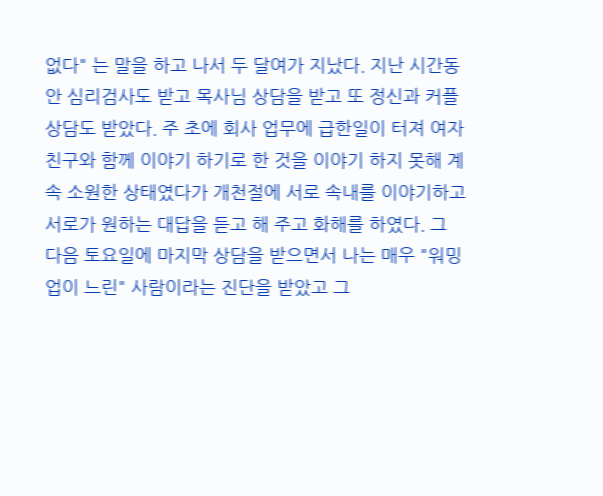없다" 는 말을 하고 나서 두 달여가 지났다. 지난 시간동안 심리검사도 받고 목사님 상담을 받고 또 정신과 커플상담도 받았다. 주 초에 회사 업무에 급한일이 터져 여자친구와 함께 이야기 하기로 한 것을 이야기 하지 못해 계속 소원한 상태였다가 개천절에 서로 속내를 이야기하고 서로가 원하는 대답을 듣고 해 주고 화해를 하였다. 그 다음 토요일에 마지막 상담을 받으면서 나는 매우 "워밍업이 느린" 사람이라는 진단을 받았고 그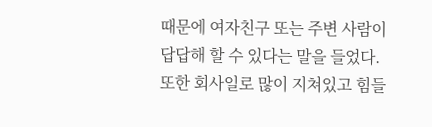때문에 여자친구 또는 주변 사람이 답답해 할 수 있다는 말을 들었다. 또한 회사일로 많이 지쳐있고 힘들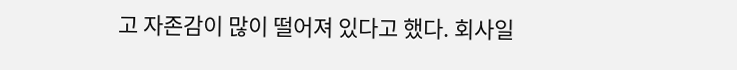고 자존감이 많이 떨어져 있다고 했다. 회사일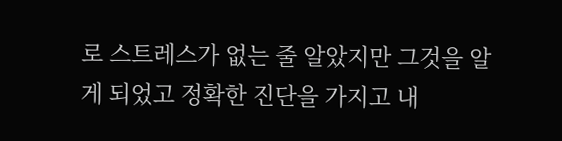로 스트레스가 없는 줄 알았지만 그것을 알게 되었고 정확한 진단을 가지고 내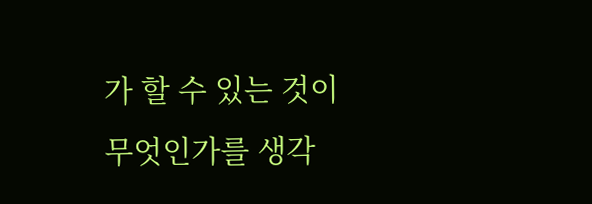가 할 수 있는 것이 무엇인가를 생각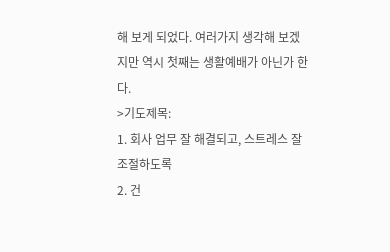해 보게 되었다. 여러가지 생각해 보겠지만 역시 첫째는 생활예배가 아닌가 한다.
>기도제목:
1. 회사 업무 잘 해결되고, 스트레스 잘 조절하도록
2. 건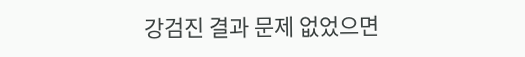강검진 결과 문제 없었으면